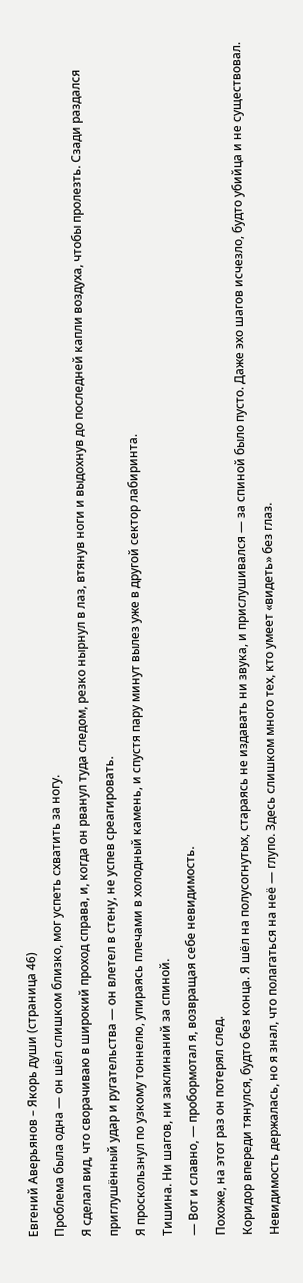Евгений Аверьянов – Якорь души (страница 46)
Проблема была одна — он шёл слишком близко, мог успеть схватить за ногу.
Я сделал вид, что сворачиваю в широкий проход справа, и, когда он рванул туда следом, резко нырнул в лаз, втянув ноги и выдохнув до последней капли воздуха, чтобы пролезть. Сзади раздался приглушённый удар и ругательства — он влетел в стену, не успев среагировать.
Я проскользнул по узкому тоннелю, упираясь плечами в холодный камень, и спустя пару минут вылез уже в другой сектор лабиринта.
Тишина. Ни шагов, ни заклинаний за спиной.
— Вот и славно, — пробормотал я, возвращая себе невидимость.
Похоже, на этот раз он потерял след.
Коридор впереди тянулся, будто без конца. Я шёл на полусогнутых, стараясь не издавать ни звука, и прислушивался — за спиной было пусто. Даже эхо шагов исчезло, будто убийца и не существовал.
Невидимость держалась, но я знал, что полагаться на неё — глупо. Здесь слишком много тех, кто умеет «видеть» без глаз.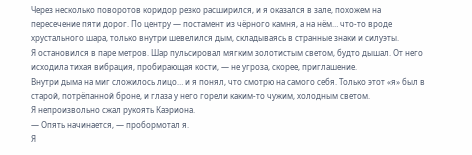Через несколько поворотов коридор резко расширился, и я оказался в зале, похожем на пересечение пяти дорог. По центру — постамент из чёрного камня, а на нём… что-то вроде хрустального шара, только внутри шевелился дым, складываясь в странные знаки и силуэты.
Я остановился в паре метров. Шар пульсировал мягким золотистым светом, будто дышал. От него исходила тихая вибрация, пробирающая кости, — не угроза, скорее, приглашение.
Внутри дыма на миг сложилось лицо… и я понял, что смотрю на самого себя. Только этот «я» был в старой, потрёпанной броне, и глаза у него горели каким-то чужим, холодным светом.
Я непроизвольно сжал рукоять Каэриона.
— Опять начинается, — пробормотал я.
Я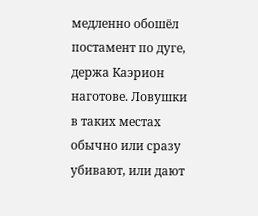медленно обошёл постамент по дуге, держа Каэрион наготове. Ловушки в таких местах обычно или сразу убивают, или дают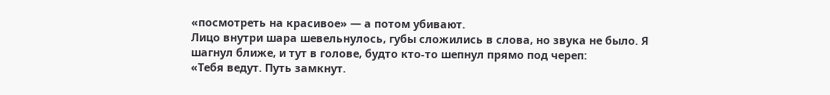«посмотреть на красивое» — а потом убивают.
Лицо внутри шара шевельнулось, губы сложились в слова, но звука не было. Я шагнул ближе, и тут в голове, будто кто-то шепнул прямо под череп:
«Тебя ведут. Путь замкнут.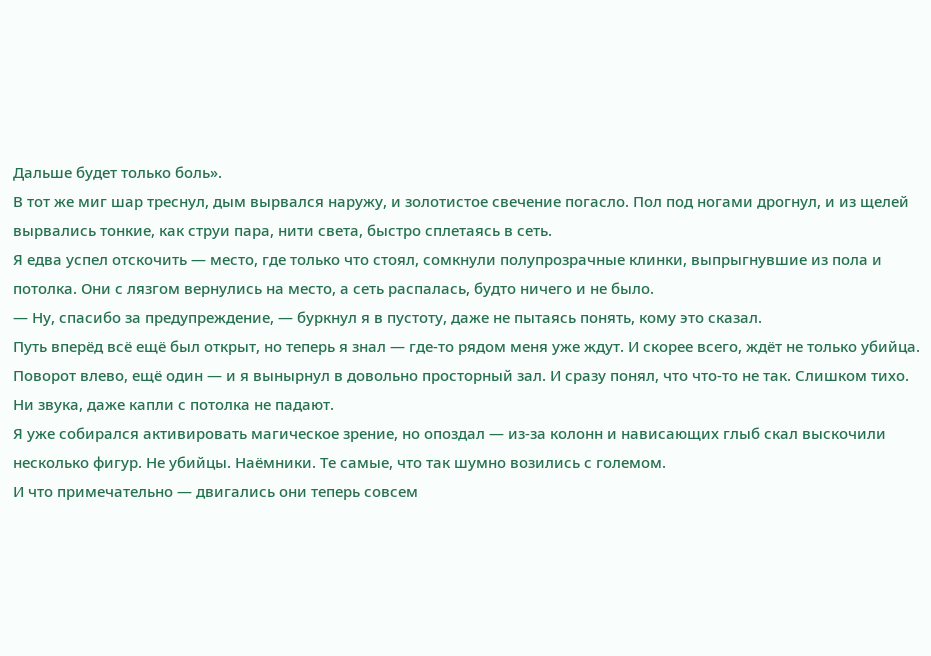Дальше будет только боль».
В тот же миг шар треснул, дым вырвался наружу, и золотистое свечение погасло. Пол под ногами дрогнул, и из щелей вырвались тонкие, как струи пара, нити света, быстро сплетаясь в сеть.
Я едва успел отскочить — место, где только что стоял, сомкнули полупрозрачные клинки, выпрыгнувшие из пола и потолка. Они с лязгом вернулись на место, а сеть распалась, будто ничего и не было.
— Ну, спасибо за предупреждение, — буркнул я в пустоту, даже не пытаясь понять, кому это сказал.
Путь вперёд всё ещё был открыт, но теперь я знал — где-то рядом меня уже ждут. И скорее всего, ждёт не только убийца.
Поворот влево, ещё один — и я вынырнул в довольно просторный зал. И сразу понял, что что-то не так. Слишком тихо. Ни звука, даже капли с потолка не падают.
Я уже собирался активировать магическое зрение, но опоздал — из-за колонн и нависающих глыб скал выскочили несколько фигур. Не убийцы. Наёмники. Те самые, что так шумно возились с големом.
И что примечательно — двигались они теперь совсем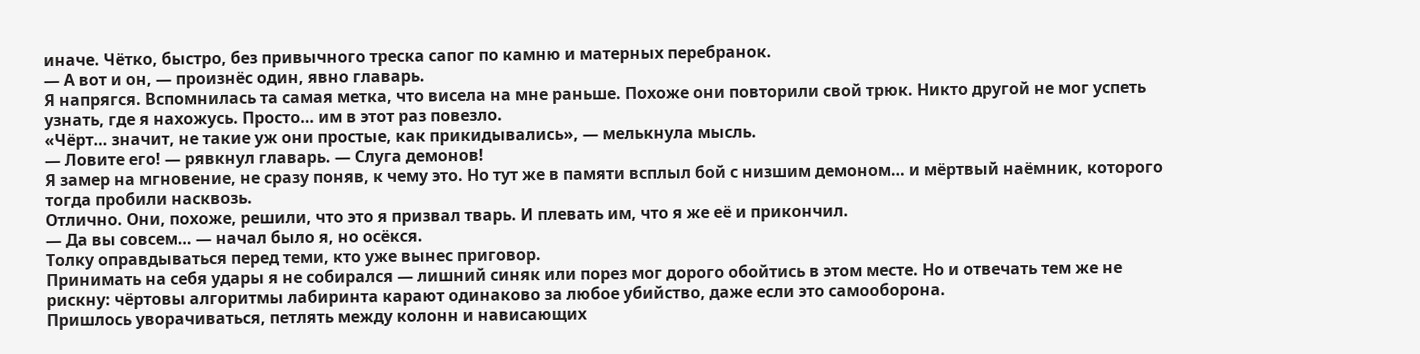иначе. Чётко, быстро, без привычного треска сапог по камню и матерных перебранок.
— А вот и он, — произнёс один, явно главарь.
Я напрягся. Вспомнилась та самая метка, что висела на мне раньше. Похоже они повторили свой трюк. Никто другой не мог успеть узнать, где я нахожусь. Просто… им в этот раз повезло.
«Чёрт… значит, не такие уж они простые, как прикидывались», — мелькнула мысль.
— Ловите его! — рявкнул главарь. — Слуга демонов!
Я замер на мгновение, не сразу поняв, к чему это. Но тут же в памяти всплыл бой с низшим демоном… и мёртвый наёмник, которого тогда пробили насквозь.
Отлично. Они, похоже, решили, что это я призвал тварь. И плевать им, что я же её и прикончил.
— Да вы совсем… — начал было я, но осёкся.
Толку оправдываться перед теми, кто уже вынес приговор.
Принимать на себя удары я не собирался — лишний синяк или порез мог дорого обойтись в этом месте. Но и отвечать тем же не рискну: чёртовы алгоритмы лабиринта карают одинаково за любое убийство, даже если это самооборона.
Пришлось уворачиваться, петлять между колонн и нависающих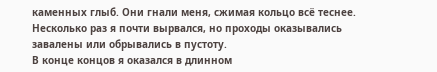каменных глыб. Они гнали меня, сжимая кольцо всё теснее. Несколько раз я почти вырвался, но проходы оказывались завалены или обрывались в пустоту.
В конце концов я оказался в длинном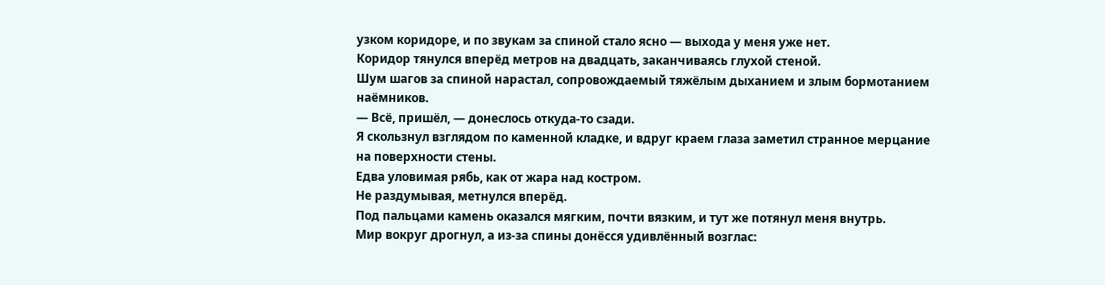узком коридоре, и по звукам за спиной стало ясно — выхода у меня уже нет.
Коридор тянулся вперёд метров на двадцать, заканчиваясь глухой стеной.
Шум шагов за спиной нарастал, сопровождаемый тяжёлым дыханием и злым бормотанием наёмников.
— Всё, пришёл, — донеслось откуда-то сзади.
Я скользнул взглядом по каменной кладке, и вдруг краем глаза заметил странное мерцание на поверхности стены.
Едва уловимая рябь, как от жара над костром.
Не раздумывая, метнулся вперёд.
Под пальцами камень оказался мягким, почти вязким, и тут же потянул меня внутрь.
Мир вокруг дрогнул, а из-за спины донёсся удивлённый возглас: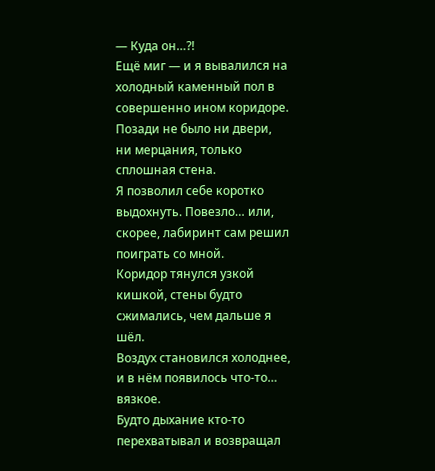— Куда он…?!
Ещё миг — и я вывалился на холодный каменный пол в совершенно ином коридоре.
Позади не было ни двери, ни мерцания, только сплошная стена.
Я позволил себе коротко выдохнуть. Повезло… или, скорее, лабиринт сам решил поиграть со мной.
Коридор тянулся узкой кишкой, стены будто сжимались, чем дальше я шёл.
Воздух становился холоднее, и в нём появилось что-то… вязкое.
Будто дыхание кто-то перехватывал и возвращал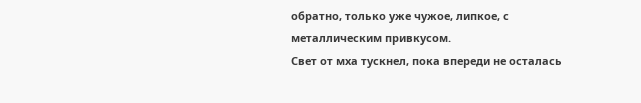обратно, только уже чужое, липкое, с металлическим привкусом.
Свет от мха тускнел, пока впереди не осталась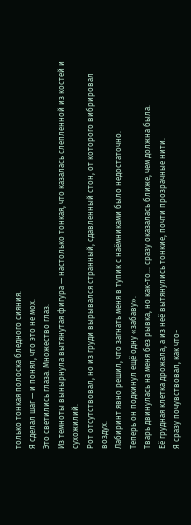только тонкая полоска бледного сияния.
Я сделал шаг — и понял, что это не мох.
Это светились глаза. Множество глаз.
Из темноты вынырнула вытянутая фигура — настолько тонкая, что казалась слепленной из костей и сухожилий.
Рот отсутствовал, но из груди вырывался странный, сдавленный стон, от которого вибрировал воздух.
Лабиринт явно решил, что загнать меня в тупик с наёмниками было недостаточно.
Теперь он подкинул ещё одну «забаву».
Тварь двинулась на меня без рывка, но как-то… сразу оказалась ближе, чем должна была.
Её грудная клетка дрожала, а из неё вытянулись тонкие, почти прозрачные нити.
Я сразу почувствовал, как что-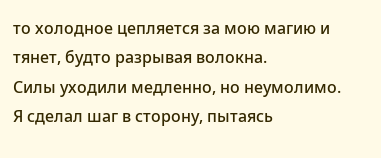то холодное цепляется за мою магию и тянет, будто разрывая волокна.
Силы уходили медленно, но неумолимо.
Я сделал шаг в сторону, пытаясь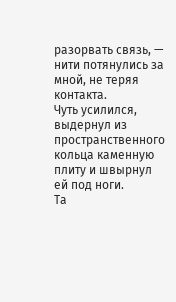разорвать связь, — нити потянулись за мной, не теряя контакта.
Чуть усилился, выдернул из пространственного кольца каменную плиту и швырнул ей под ноги.
Та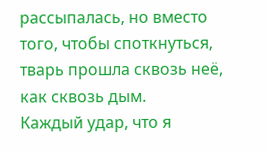рассыпалась, но вместо того, чтобы споткнуться, тварь прошла сквозь неё, как сквозь дым.
Каждый удар, что я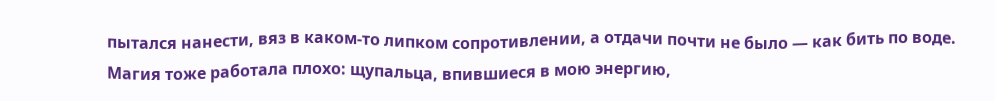пытался нанести, вяз в каком-то липком сопротивлении, а отдачи почти не было — как бить по воде.
Магия тоже работала плохо: щупальца, впившиеся в мою энергию,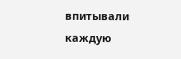впитывали каждую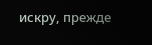искру, прежде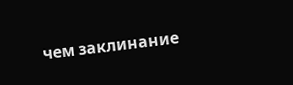чем заклинание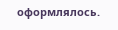оформлялось.